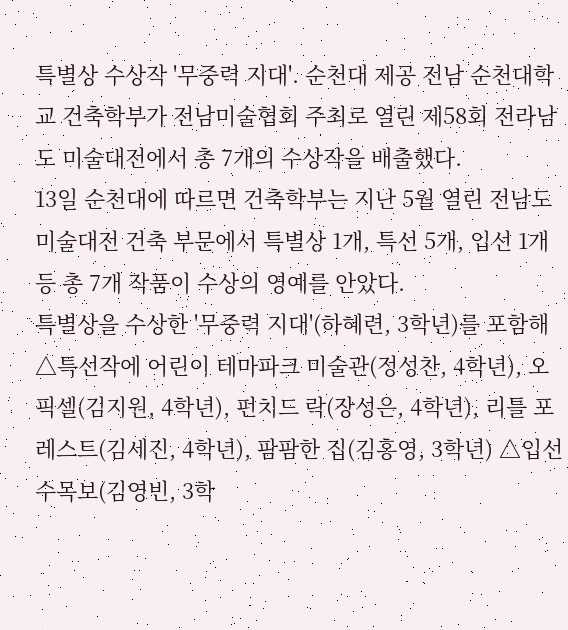특별상 수상작 '무중력 지대'. 순천대 제공 전남 순천대학교 건축학부가 전남미술협회 주최로 열린 제58회 전라남도 미술대전에서 총 7개의 수상작을 배출했다.
13일 순천대에 따르면 건축학부는 지난 5월 열린 전남도 미술대전 건축 부문에서 특별상 1개, 특선 5개, 입선 1개 등 총 7개 작품이 수상의 영예를 안았다.
특별상을 수상한 '무중력 지대'(하혜련, 3학년)를 포함해 △특선작에 어린이 테마파크 미술관(정성찬, 4학년), 오픽셀(김지원, 4학년), 펀치드 락(장성은, 4학년), 리틀 포레스트(김세진, 4학년), 팜팜한 집(김홍영, 3학년) △입선 수목보(김영빈, 3학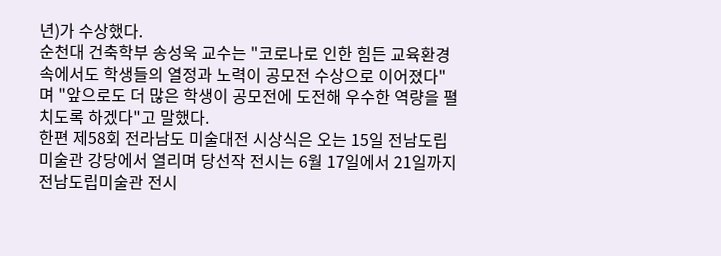년)가 수상했다.
순천대 건축학부 송성욱 교수는 "코로나로 인한 힘든 교육환경 속에서도 학생들의 열정과 노력이 공모전 수상으로 이어졌다"며 "앞으로도 더 많은 학생이 공모전에 도전해 우수한 역량을 펼치도록 하겠다"고 말했다.
한편 제58회 전라남도 미술대전 시상식은 오는 15일 전남도립미술관 강당에서 열리며 당선작 전시는 6월 17일에서 21일까지 전남도립미술관 전시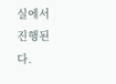실에서 진행된다.